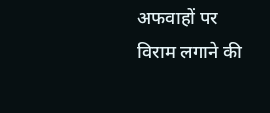अफवाहों पर विराम लगाने की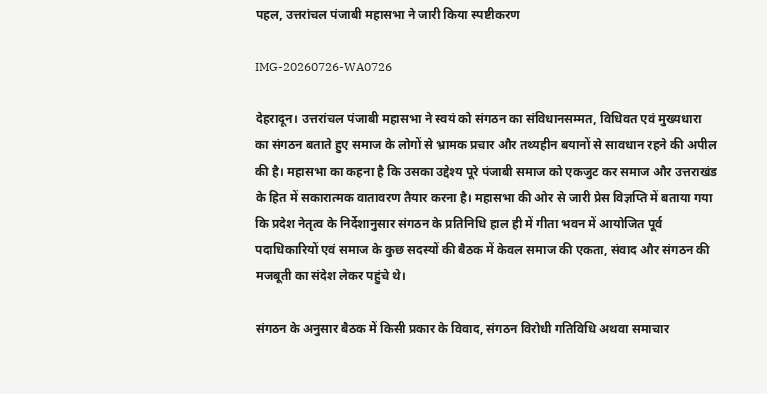पहल, उत्तरांचल पंजाबी महासभा ने जारी किया स्पष्टीकरण

IMG-20260726-WA0726

देहरादून। उत्तरांचल पंजाबी महासभा ने स्वयं को संगठन का संविधानसम्मत, विधिवत एवं मुख्यधारा का संगठन बताते हुए समाज के लोगों से भ्रामक प्रचार और तथ्यहीन बयानों से सावधान रहने की अपील की है। महासभा का कहना है कि उसका उद्देश्य पूरे पंजाबी समाज को एकजुट कर समाज और उत्तराखंड के हित में सकारात्मक वातावरण तैयार करना है। महासभा की ओर से जारी प्रेस विज्ञप्ति में बताया गया कि प्रदेश नेतृत्व के निर्देशानुसार संगठन के प्रतिनिधि हाल ही में गीता भवन में आयोजित पूर्व पदाधिकारियों एवं समाज के कुछ सदस्यों की बैठक में केवल समाज की एकता, संवाद और संगठन की मजबूती का संदेश लेकर पहुंचे थे।

संगठन के अनुसार बैठक में किसी प्रकार के विवाद, संगठन विरोधी गतिविधि अथवा समाचार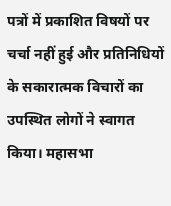पत्रों में प्रकाशित विषयों पर चर्चा नहीं हुई और प्रतिनिधियों के सकारात्मक विचारों का उपस्थित लोगों ने स्वागत किया। महासभा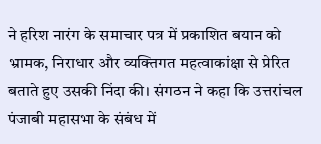ने हरिश नारंग के समाचार पत्र में प्रकाशित बयान को भ्रामक, निराधार और व्यक्तिगत महत्वाकांक्षा से प्रेरित बताते हुए उसकी निंदा की। संगठन ने कहा कि उत्तरांचल पंजाबी महासभा के संबंध में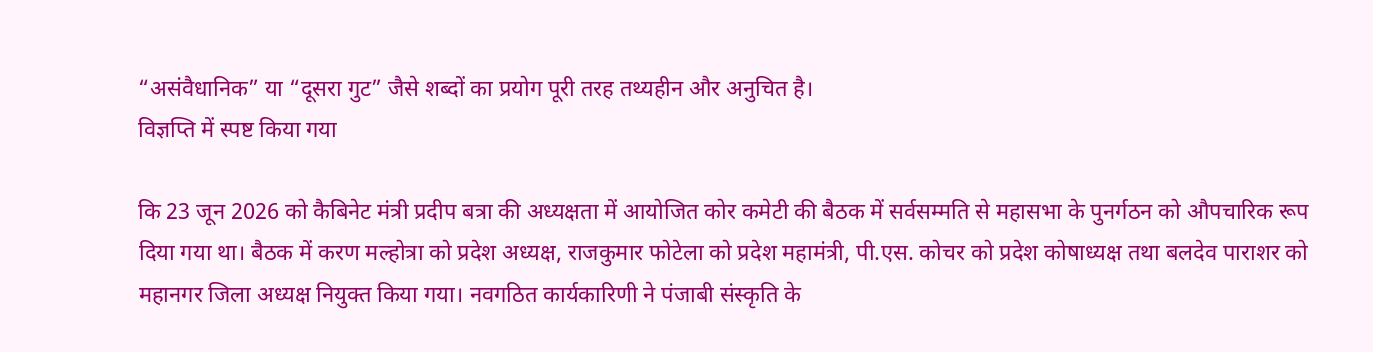“असंवैधानिक” या “दूसरा गुट” जैसे शब्दों का प्रयोग पूरी तरह तथ्यहीन और अनुचित है।
विज्ञप्ति में स्पष्ट किया गया

कि 23 जून 2026 को कैबिनेट मंत्री प्रदीप बत्रा की अध्यक्षता में आयोजित कोर कमेटी की बैठक में सर्वसम्मति से महासभा के पुनर्गठन को औपचारिक रूप दिया गया था। बैठक में करण मल्होत्रा को प्रदेश अध्यक्ष, राजकुमार फोटेला को प्रदेश महामंत्री, पी.एस. कोचर को प्रदेश कोषाध्यक्ष तथा बलदेव पाराशर को महानगर जिला अध्यक्ष नियुक्त किया गया। नवगठित कार्यकारिणी ने पंजाबी संस्कृति के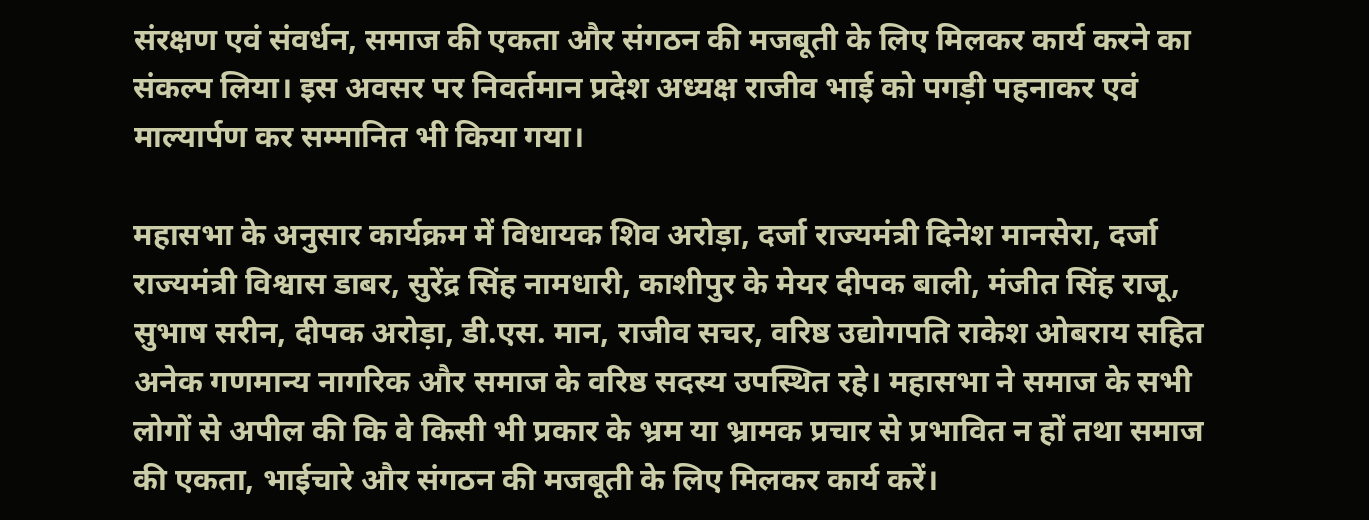संरक्षण एवं संवर्धन, समाज की एकता और संगठन की मजबूती के लिए मिलकर कार्य करने का संकल्प लिया। इस अवसर पर निवर्तमान प्रदेश अध्यक्ष राजीव भाई को पगड़ी पहनाकर एवं माल्यार्पण कर सम्मानित भी किया गया।

महासभा के अनुसार कार्यक्रम में विधायक शिव अरोड़ा, दर्जा राज्यमंत्री दिनेश मानसेरा, दर्जा राज्यमंत्री विश्वास डाबर, सुरेंद्र सिंह नामधारी, काशीपुर के मेयर दीपक बाली, मंजीत सिंह राजू, सुभाष सरीन, दीपक अरोड़ा, डी.एस. मान, राजीव सचर, वरिष्ठ उद्योगपति राकेश ओबराय सहित अनेक गणमान्य नागरिक और समाज के वरिष्ठ सदस्य उपस्थित रहे। महासभा ने समाज के सभी लोगों से अपील की कि वे किसी भी प्रकार के भ्रम या भ्रामक प्रचार से प्रभावित न हों तथा समाज की एकता, भाईचारे और संगठन की मजबूती के लिए मिलकर कार्य करें।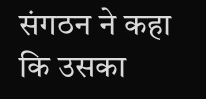संगठन ने कहा कि उसका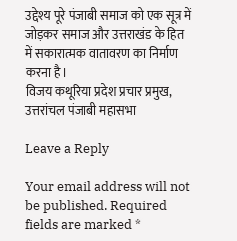उद्देश्य पूरे पंजाबी समाज को एक सूत्र में जोड़कर समाज और उत्तराखंड के हित में सकारात्मक वातावरण का निर्माण करना है।
विजय कथूरिया प्रदेश प्रचार प्रमुख, उत्तरांचल पंजाबी महासभा

Leave a Reply

Your email address will not be published. Required fields are marked *